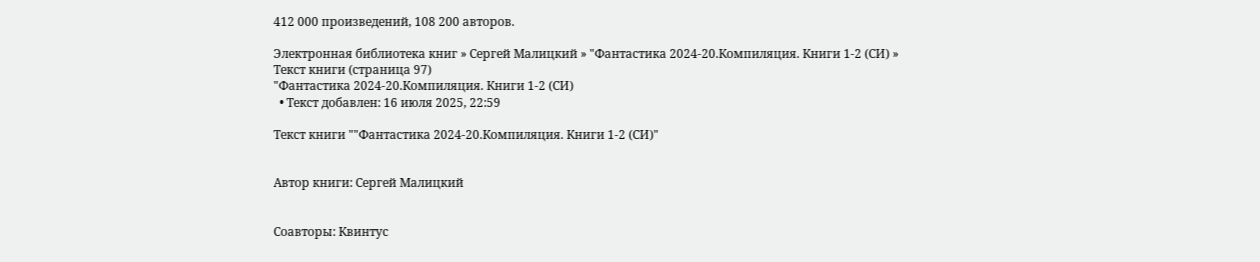412 000 произведений, 108 200 авторов.

Электронная библиотека книг » Сергей Малицкий » "Фантастика 2024-20.Компиляция. Книги 1-2 (СИ) » Текст книги (страница 97)
"Фантастика 2024-20.Компиляция. Книги 1-2 (СИ)
  • Текст добавлен: 16 июля 2025, 22:59

Текст книги ""Фантастика 2024-20.Компиляция. Книги 1-2 (СИ)"


Автор книги: Сергей Малицкий


Соавторы: Квинтус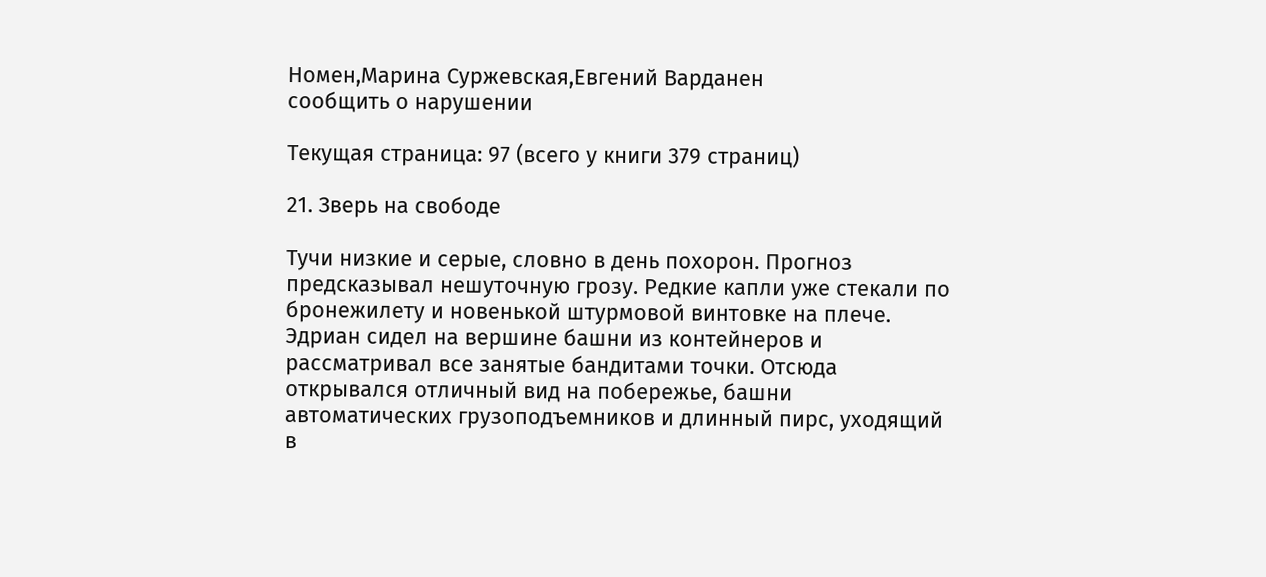Номен,Марина Суржевская,Евгений Варданен
сообщить о нарушении

Текущая страница: 97 (всего у книги 379 страниц)

21. Зверь на свободе

Тучи низкие и серые, словно в день похорон. Прогноз предсказывал нешуточную грозу. Редкие капли уже стекали по бронежилету и новенькой штурмовой винтовке на плече. Эдриан сидел на вершине башни из контейнеров и рассматривал все занятые бандитами точки. Отсюда открывался отличный вид на побережье, башни автоматических грузоподъемников и длинный пирс, уходящий в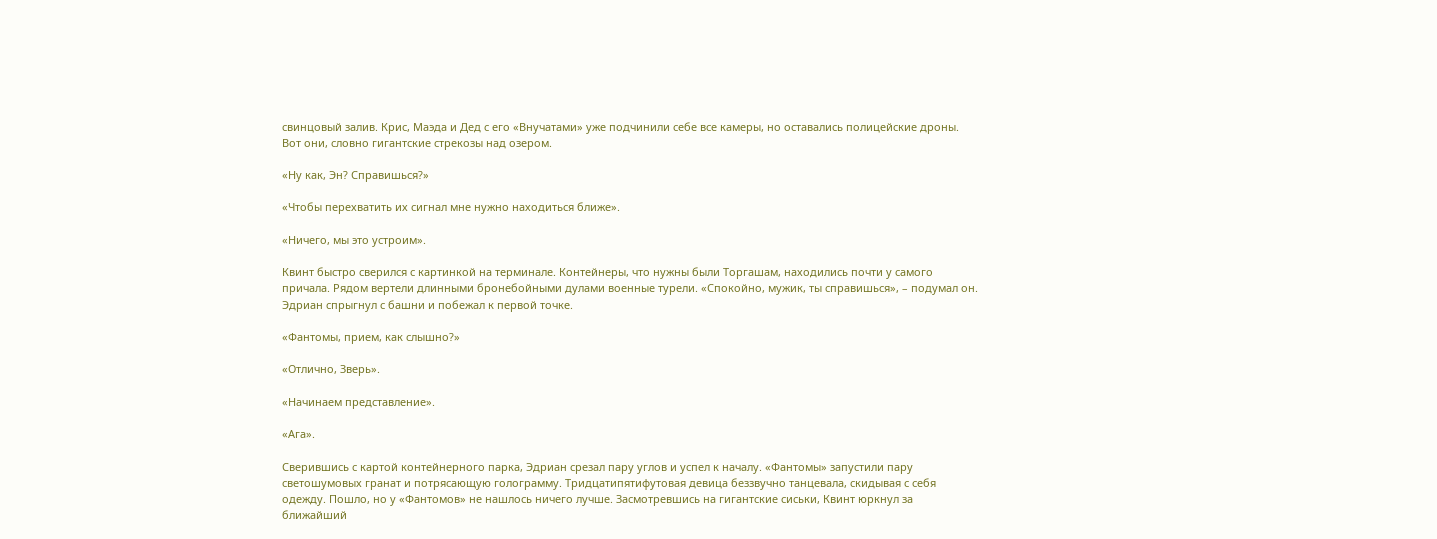свинцовый залив. Крис, Маэда и Дед с его «Внучатами» уже подчинили себе все камеры, но оставались полицейские дроны. Вот они, словно гигантские стрекозы над озером.

«Ну как, Эн? Справишься?»

«Чтобы перехватить их сигнал мне нужно находиться ближе».

«Ничего, мы это устроим».

Квинт быстро сверился с картинкой на терминале. Контейнеры, что нужны были Торгашам, находились почти у самого причала. Рядом вертели длинными бронебойными дулами военные турели. «Спокойно, мужик, ты справишься», – подумал он. Эдриан спрыгнул с башни и побежал к первой точке.

«Фантомы, прием, как слышно?»

«Отлично, Зверь».

«Начинаем представление».

«Ага».

Сверившись с картой контейнерного парка, Эдриан срезал пару углов и успел к началу. «Фантомы» запустили пару светошумовых гранат и потрясающую голограмму. Тридцатипятифутовая девица беззвучно танцевала, скидывая с себя одежду. Пошло, но у «Фантомов» не нашлось ничего лучше. Засмотревшись на гигантские сиськи, Квинт юркнул за ближайший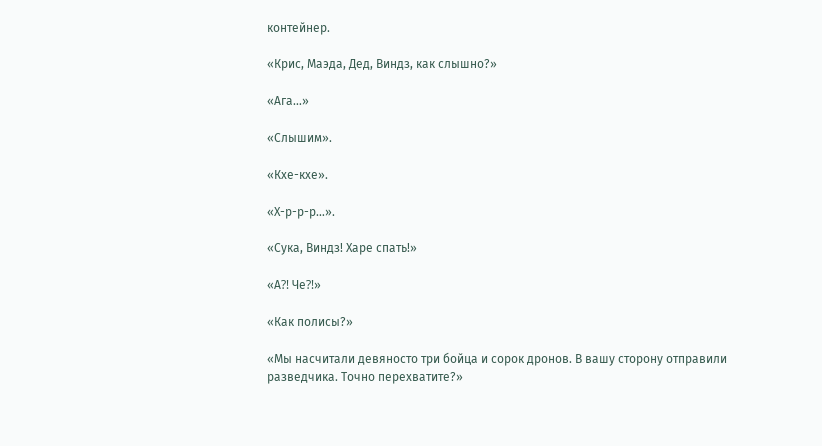контейнер.

«Крис, Маэда, Дед, Виндз, как слышно?»

«Ага…»

«Слышим».

«Кхе-кхе».

«Х-р-р-р…».

«Сука, Виндз! Харе спать!»

«А⁈ Че⁈»

«Как полисы?»

«Мы насчитали девяносто три бойца и сорок дронов. В вашу сторону отправили разведчика. Точно перехватите?»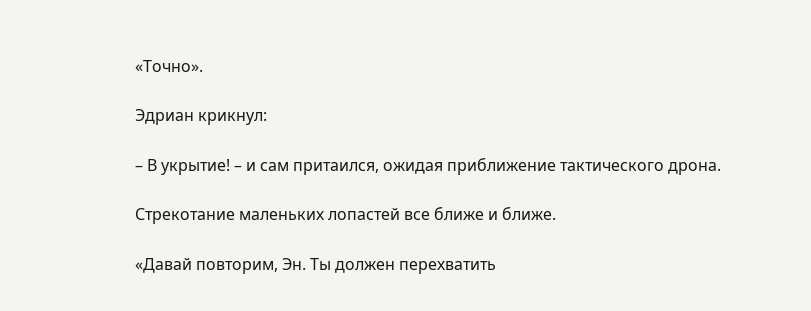«Точно».

Эдриан крикнул:

– В укрытие! – и сам притаился, ожидая приближение тактического дрона.

Стрекотание маленьких лопастей все ближе и ближе.

«Давай повторим, Эн. Ты должен перехватить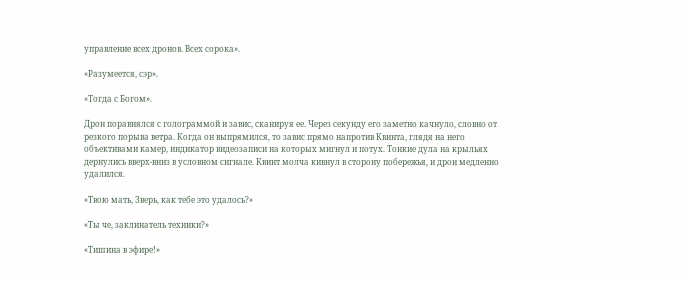управление всех дронов. Всех сорока».

«Разумеется, сэр».

«Тогда с Богом».

Дрон поравнялся с голограммой и завис, сканируя ее. Через секунду его заметно качнуло, словно от резкого порыва ветра. Когда он выпрямился, то завис прямо напротив Квинта, глядя на него объективами камер, индикатор видеозаписи на которых мигнул и потух. Тонкие дула на крыльях дернулись вверх-вниз в условном сигнале. Квинт молча кивнул в сторону побережья, и дрон медленно удалился.

«Твою мать, Зверь, как тебе это удалось?»

«Ты че, заклинатель техники?»

«Тишина в эфире!»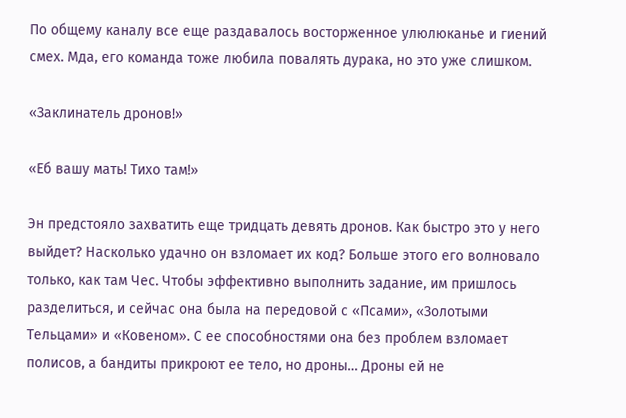По общему каналу все еще раздавалось восторженное улюлюканье и гиений смех. Мда, его команда тоже любила повалять дурака, но это уже слишком.

«Заклинатель дронов!»

«Еб вашу мать! Тихо там!»

Эн предстояло захватить еще тридцать девять дронов. Как быстро это у него выйдет? Насколько удачно он взломает их код? Больше этого его волновало только, как там Чес. Чтобы эффективно выполнить задание, им пришлось разделиться, и сейчас она была на передовой с «Псами», «Золотыми Тельцами» и «Ковеном». С ее способностями она без проблем взломает полисов, а бандиты прикроют ее тело, но дроны… Дроны ей не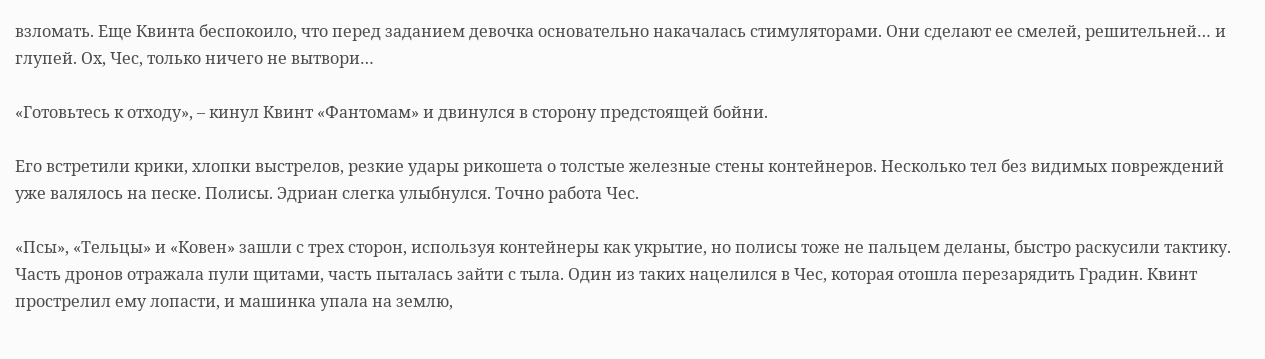взломать. Еще Квинта беспокоило, что перед заданием девочка основательно накачалась стимуляторами. Они сделают ее смелей, решительней… и глупей. Ох, Чес, только ничего не вытвори…

«Готовьтесь к отходу», – кинул Квинт «Фантомам» и двинулся в сторону предстоящей бойни.

Его встретили крики, хлопки выстрелов, резкие удары рикошета о толстые железные стены контейнеров. Несколько тел без видимых повреждений уже валялось на песке. Полисы. Эдриан слегка улыбнулся. Точно работа Чес.

«Псы», «Тельцы» и «Ковен» зашли с трех сторон, используя контейнеры как укрытие, но полисы тоже не пальцем деланы, быстро раскусили тактику. Часть дронов отражала пули щитами, часть пыталась зайти с тыла. Один из таких нацелился в Чес, которая отошла перезарядить Градин. Квинт прострелил ему лопасти, и машинка упала на землю,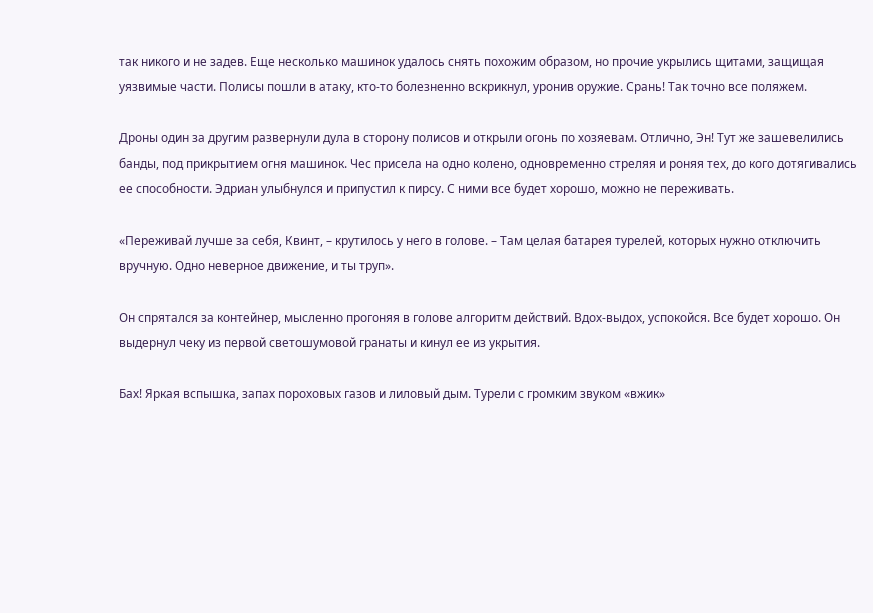так никого и не задев. Еще несколько машинок удалось снять похожим образом, но прочие укрылись щитами, защищая уязвимые части. Полисы пошли в атаку, кто-то болезненно вскрикнул, уронив оружие. Срань! Так точно все поляжем.

Дроны один за другим развернули дула в сторону полисов и открыли огонь по хозяевам. Отлично, Эн! Тут же зашевелились банды, под прикрытием огня машинок. Чес присела на одно колено, одновременно стреляя и роняя тех, до кого дотягивались ее способности. Эдриан улыбнулся и припустил к пирсу. С ними все будет хорошо, можно не переживать.

«Переживай лучше за себя, Квинт, – крутилось у него в голове. – Там целая батарея турелей, которых нужно отключить вручную. Одно неверное движение, и ты труп».

Он спрятался за контейнер, мысленно прогоняя в голове алгоритм действий. Вдох-выдох, успокойся. Все будет хорошо. Он выдернул чеку из первой светошумовой гранаты и кинул ее из укрытия.

Бах! Яркая вспышка, запах пороховых газов и лиловый дым. Турели с громким звуком «вжик»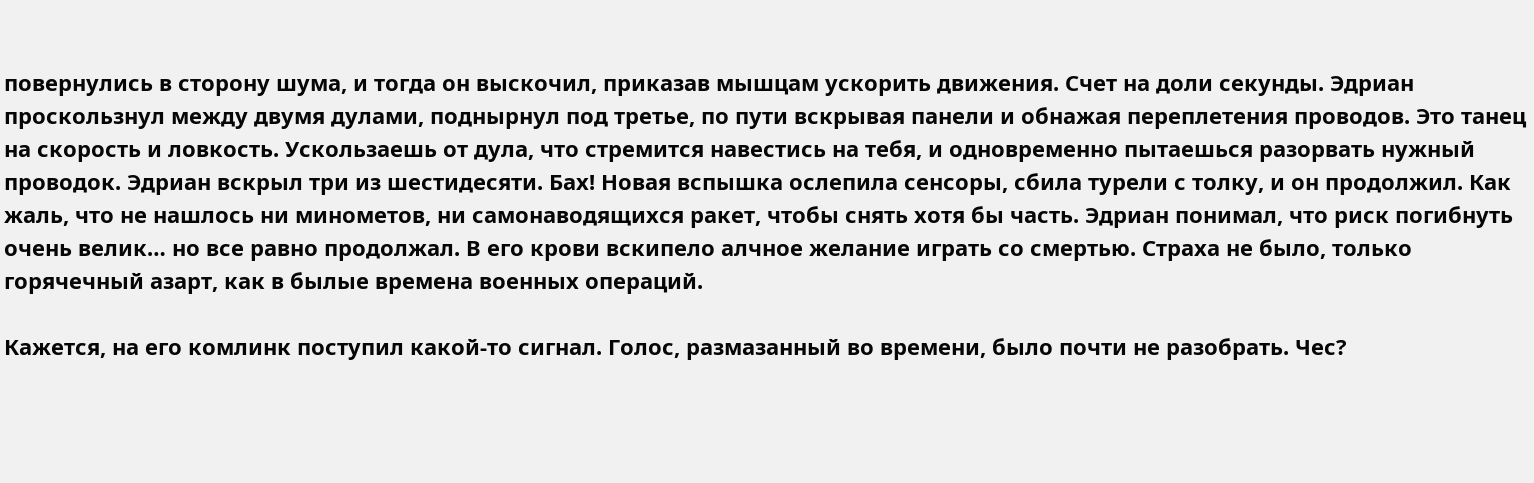повернулись в сторону шума, и тогда он выскочил, приказав мышцам ускорить движения. Счет на доли секунды. Эдриан проскользнул между двумя дулами, поднырнул под третье, по пути вскрывая панели и обнажая переплетения проводов. Это танец на скорость и ловкость. Ускользаешь от дула, что стремится навестись на тебя, и одновременно пытаешься разорвать нужный проводок. Эдриан вскрыл три из шестидесяти. Бах! Новая вспышка ослепила сенсоры, сбила турели с толку, и он продолжил. Как жаль, что не нашлось ни минометов, ни самонаводящихся ракет, чтобы снять хотя бы часть. Эдриан понимал, что риск погибнуть очень велик… но все равно продолжал. В его крови вскипело алчное желание играть со смертью. Страха не было, только горячечный азарт, как в былые времена военных операций.

Кажется, на его комлинк поступил какой-то сигнал. Голос, размазанный во времени, было почти не разобрать. Чес?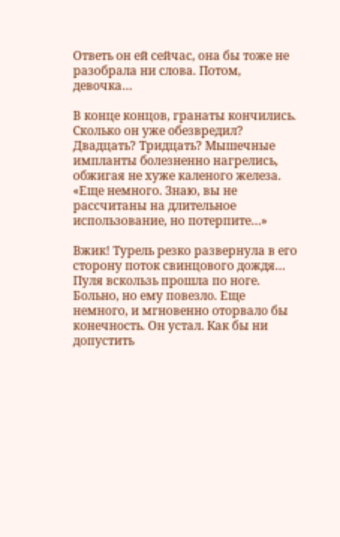Ответь он ей сейчас, она бы тоже не разобрала ни слова. Потом, девочка…

В конце концов, гранаты кончились. Сколько он уже обезвредил? Двадцать? Тридцать? Мышечные импланты болезненно нагрелись, обжигая не хуже каленого железа. «Еще немного. Знаю, вы не рассчитаны на длительное использование, но потерпите…»

Вжик! Турель резко развернула в его сторону поток свинцового дождя… Пуля вскользь прошла по ноге. Больно, но ему повезло. Еще немного, и мгновенно оторвало бы конечность. Он устал. Как бы ни допустить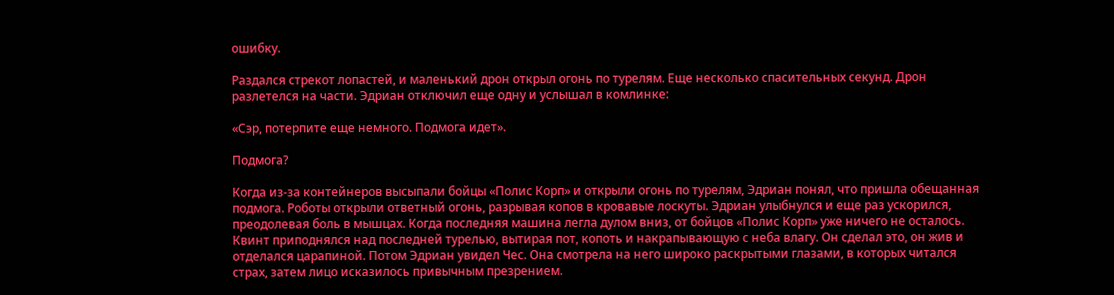ошибку.

Раздался стрекот лопастей, и маленький дрон открыл огонь по турелям. Еще несколько спасительных секунд. Дрон разлетелся на части. Эдриан отключил еще одну и услышал в комлинке:

«Сэр, потерпите еще немного. Подмога идет».

Подмога?

Когда из-за контейнеров высыпали бойцы «Полис Корп» и открыли огонь по турелям, Эдриан понял, что пришла обещанная подмога. Роботы открыли ответный огонь, разрывая копов в кровавые лоскуты. Эдриан улыбнулся и еще раз ускорился, преодолевая боль в мышцах. Когда последняя машина легла дулом вниз, от бойцов «Полис Корп» уже ничего не осталось. Квинт приподнялся над последней турелью, вытирая пот, копоть и накрапывающую с неба влагу. Он сделал это, он жив и отделался царапиной. Потом Эдриан увидел Чес. Она смотрела на него широко раскрытыми глазами, в которых читался страх, затем лицо исказилось привычным презрением.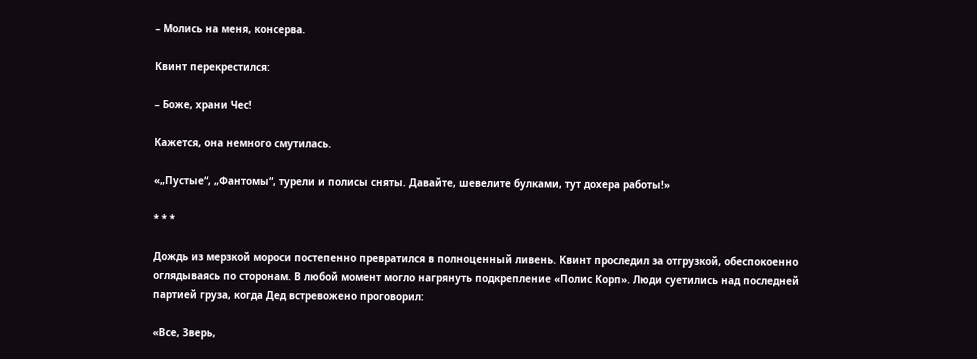– Молись на меня, консерва.

Квинт перекрестился:

– Боже, храни Чес!

Кажется, она немного смутилась.

«„Пустые“, „Фантомы“, турели и полисы сняты. Давайте, шевелите булками, тут дохера работы!»

* * *

Дождь из мерзкой мороси постепенно превратился в полноценный ливень. Квинт проследил за отгрузкой, обеспокоенно оглядываясь по сторонам. В любой момент могло нагрянуть подкрепление «Полис Корп». Люди суетились над последней партией груза, когда Дед встревожено проговорил:

«Все, Зверь,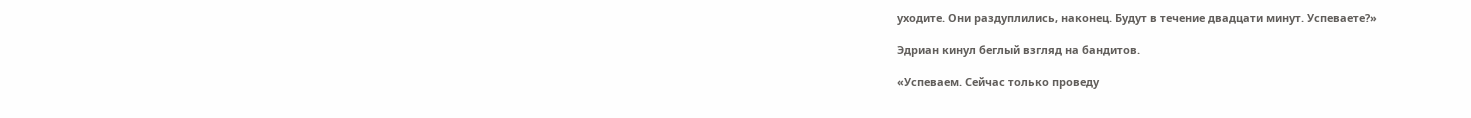уходите. Они раздуплились, наконец. Будут в течение двадцати минут. Успеваете?»

Эдриан кинул беглый взгляд на бандитов.

«Успеваем. Сейчас только проведу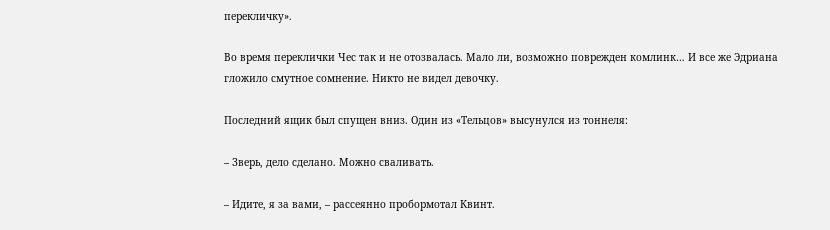перекличку».

Во время переклички Чес так и не отозвалась. Мало ли, возможно поврежден комлинк… И все же Эдриана гложило смутное сомнение. Никто не видел девочку.

Последний ящик был спущен вниз. Один из «Тельцов» высунулся из тоннеля:

– Зверь, дело сделано. Можно сваливать.

– Идите, я за вами, – рассеянно пробормотал Квинт.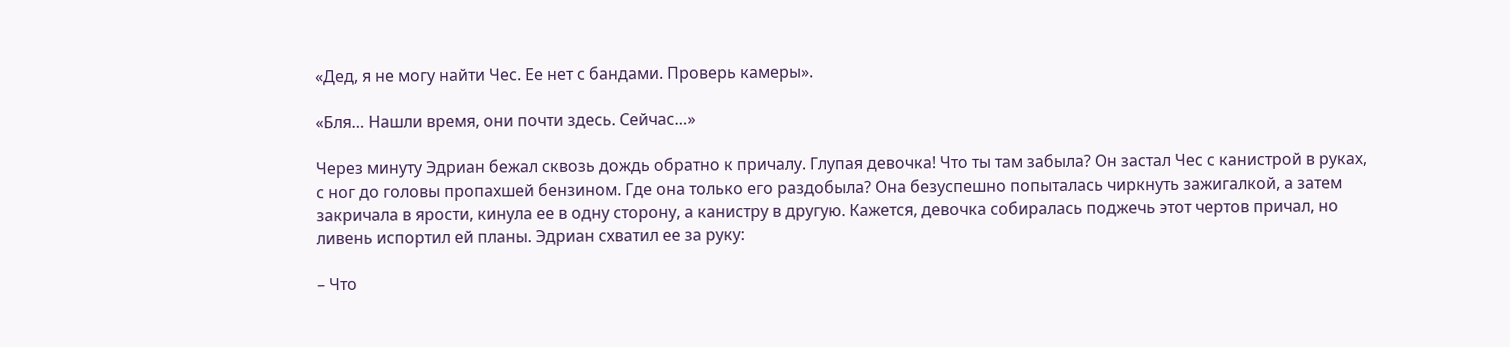«Дед, я не могу найти Чес. Ее нет с бандами. Проверь камеры».

«Бля… Нашли время, они почти здесь. Сейчас…»

Через минуту Эдриан бежал сквозь дождь обратно к причалу. Глупая девочка! Что ты там забыла? Он застал Чес с канистрой в руках, с ног до головы пропахшей бензином. Где она только его раздобыла? Она безуспешно попыталась чиркнуть зажигалкой, а затем закричала в ярости, кинула ее в одну сторону, а канистру в другую. Кажется, девочка собиралась поджечь этот чертов причал, но ливень испортил ей планы. Эдриан схватил ее за руку:

– Что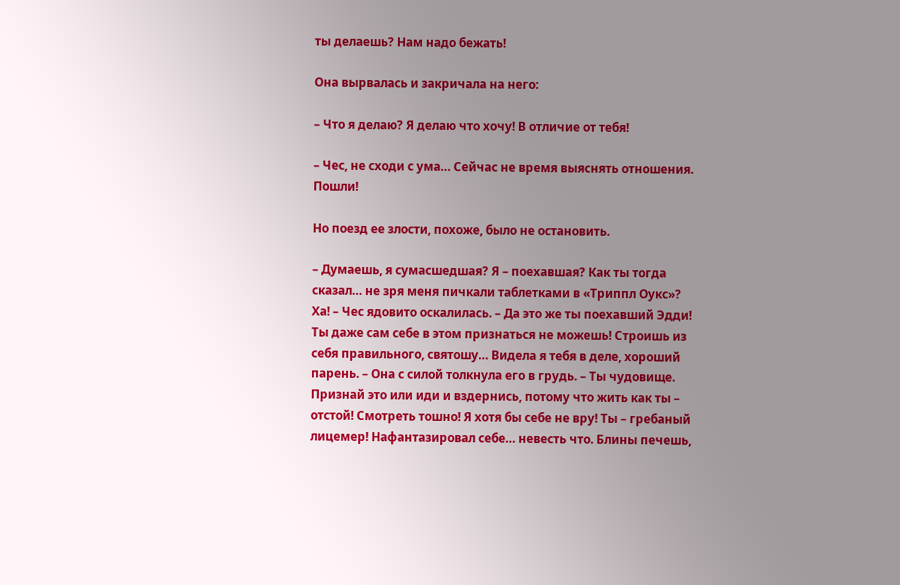ты делаешь? Нам надо бежать!

Она вырвалась и закричала на него:

– Что я делаю? Я делаю что хочу! В отличие от тебя!

– Чес, не сходи с ума… Сейчас не время выяснять отношения. Пошли!

Но поезд ее злости, похоже, было не остановить.

– Думаешь, я сумасшедшая? Я – поехавшая? Как ты тогда сказал… не зря меня пичкали таблетками в «Триппл Оукс»? Ха! – Чес ядовито оскалилась. – Да это же ты поехавший Эдди! Ты даже сам себе в этом признаться не можешь! Строишь из себя правильного, святошу… Видела я тебя в деле, хороший парень. – Она с силой толкнула его в грудь. – Ты чудовище. Признай это или иди и вздернись, потому что жить как ты – отстой! Смотреть тошно! Я хотя бы себе не вру! Ты – гребаный лицемер! Нафантазировал себе… невесть что. Блины печешь,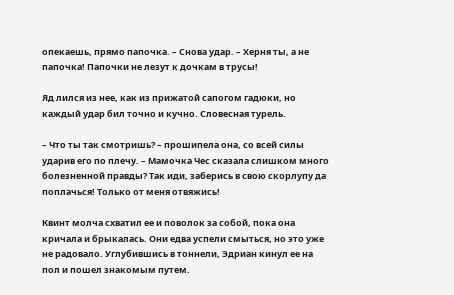опекаешь, прямо папочка. – Снова удар. – Херня ты, а не папочка! Папочки не лезут к дочкам в трусы!

Яд лился из нее, как из прижатой сапогом гадюки, но каждый удар бил точно и кучно. Словесная турель.

– Что ты так смотришь? – прошипела она, со всей силы ударив его по плечу. – Мамочка Чес сказала слишком много болезненной правды? Так иди, заберись в свою скорлупу да поплачься! Только от меня отвяжись!

Квинт молча схватил ее и поволок за собой, пока она кричала и брыкалась. Они едва успели смыться, но это уже не радовало. Углубившись в тоннели, Эдриан кинул ее на пол и пошел знакомым путем.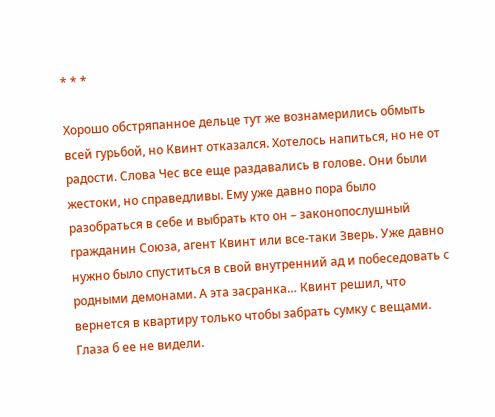* * *

Хорошо обстряпанное дельце тут же вознамерились обмыть всей гурьбой, но Квинт отказался. Хотелось напиться, но не от радости. Слова Чес все еще раздавались в голове. Они были жестоки, но справедливы. Ему уже давно пора было разобраться в себе и выбрать кто он – законопослушный гражданин Союза, агент Квинт или все-таки Зверь. Уже давно нужно было спуститься в свой внутренний ад и побеседовать с родными демонами. А эта засранка… Квинт решил, что вернется в квартиру только чтобы забрать сумку с вещами. Глаза б ее не видели.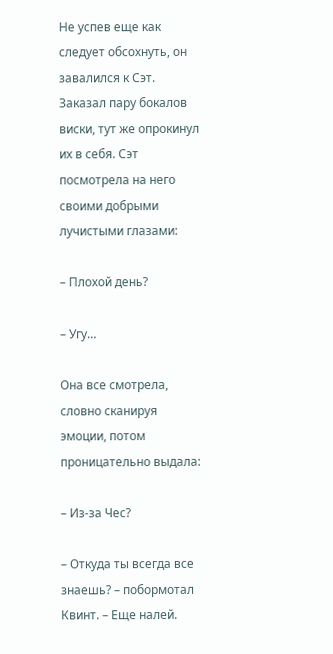Не успев еще как следует обсохнуть, он завалился к Сэт. Заказал пару бокалов виски, тут же опрокинул их в себя. Сэт посмотрела на него своими добрыми лучистыми глазами:

– Плохой день?

– Угу…

Она все смотрела, словно сканируя эмоции, потом проницательно выдала:

– Из-за Чес?

– Откуда ты всегда все знаешь? – побормотал Квинт. – Еще налей.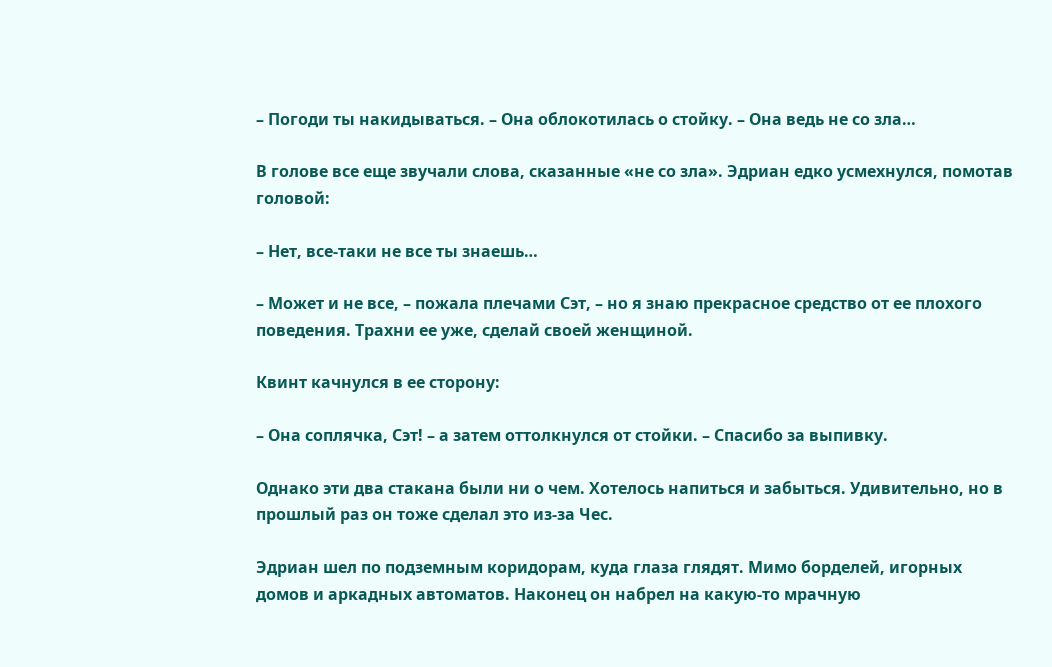– Погоди ты накидываться. – Она облокотилась о стойку. – Она ведь не со зла…

В голове все еще звучали слова, сказанные «не со зла». Эдриан едко усмехнулся, помотав головой:

– Нет, все-таки не все ты знаешь…

– Может и не все, – пожала плечами Сэт, – но я знаю прекрасное средство от ее плохого поведения. Трахни ее уже, сделай своей женщиной.

Квинт качнулся в ее сторону:

– Она соплячка, Сэт! – а затем оттолкнулся от стойки. – Спасибо за выпивку.

Однако эти два стакана были ни о чем. Хотелось напиться и забыться. Удивительно, но в прошлый раз он тоже сделал это из-за Чес.

Эдриан шел по подземным коридорам, куда глаза глядят. Мимо борделей, игорных домов и аркадных автоматов. Наконец он набрел на какую-то мрачную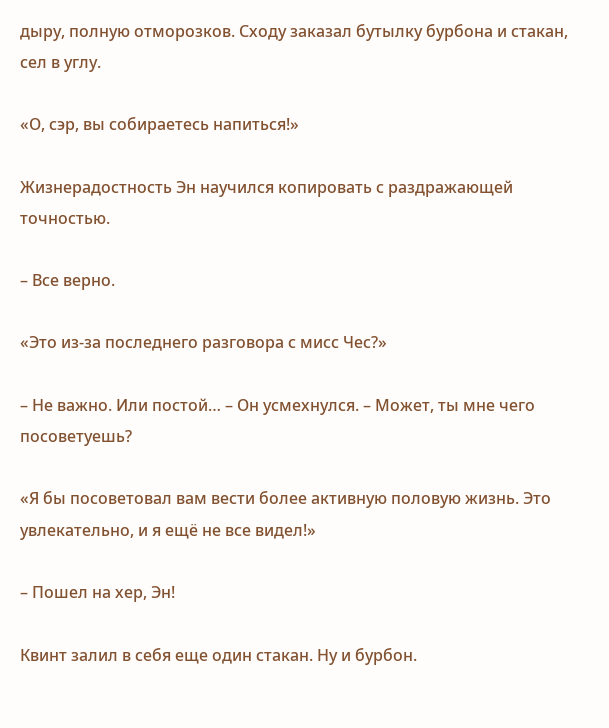дыру, полную отморозков. Сходу заказал бутылку бурбона и стакан, сел в углу.

«О, сэр, вы собираетесь напиться!»

Жизнерадостность Эн научился копировать с раздражающей точностью.

– Все верно.

«Это из-за последнего разговора с мисс Чес?»

– Не важно. Или постой… – Он усмехнулся. – Может, ты мне чего посоветуешь?

«Я бы посоветовал вам вести более активную половую жизнь. Это увлекательно, и я ещё не все видел!»

– Пошел на хер, Эн!

Квинт залил в себя еще один стакан. Ну и бурбон.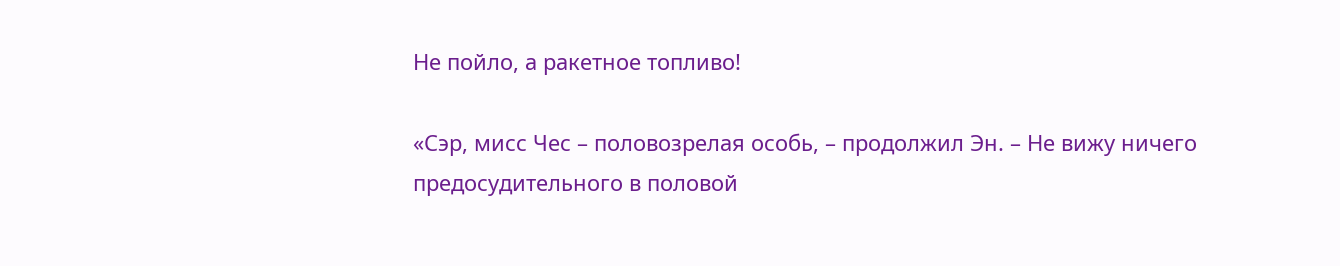Не пойло, а ракетное топливо!

«Сэр, мисс Чес – половозрелая особь, – продолжил Эн. – Не вижу ничего предосудительного в половой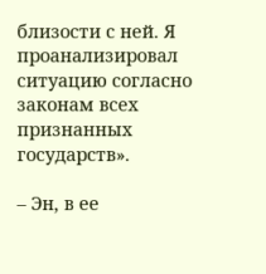близости с ней. Я проанализировал ситуацию согласно законам всех признанных государств».

– Эн, в ее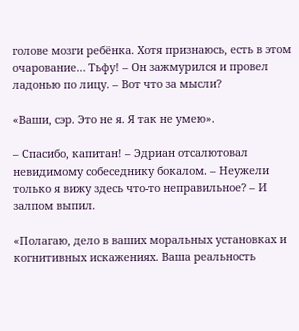голове мозги ребёнка. Хотя признаюсь, есть в этом очарование… Тьфу! – Он зажмурился и провел ладонью по лицу. – Вот что за мысли?

«Ваши, сэр. Это не я. Я так не умею».

– Спасибо, капитан! – Эдриан отсалютовал невидимому собеседнику бокалом. – Неужели только я вижу здесь что-то неправильное? – И залпом выпил.

«Полагаю, дело в ваших моральных установках и когнитивных искажениях. Ваша реальность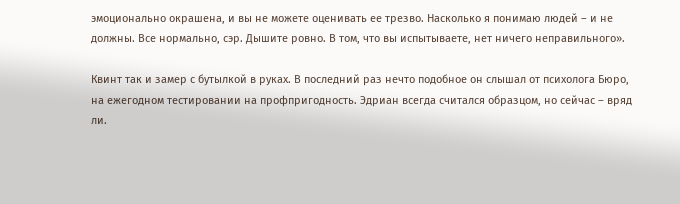эмоционально окрашена, и вы не можете оценивать ее трезво. Насколько я понимаю людей – и не должны. Все нормально, сэр. Дышите ровно. В том, что вы испытываете, нет ничего неправильного».

Квинт так и замер с бутылкой в руках. В последний раз нечто подобное он слышал от психолога Бюро, на ежегодном тестировании на профпригодность. Эдриан всегда считался образцом, но сейчас – вряд ли.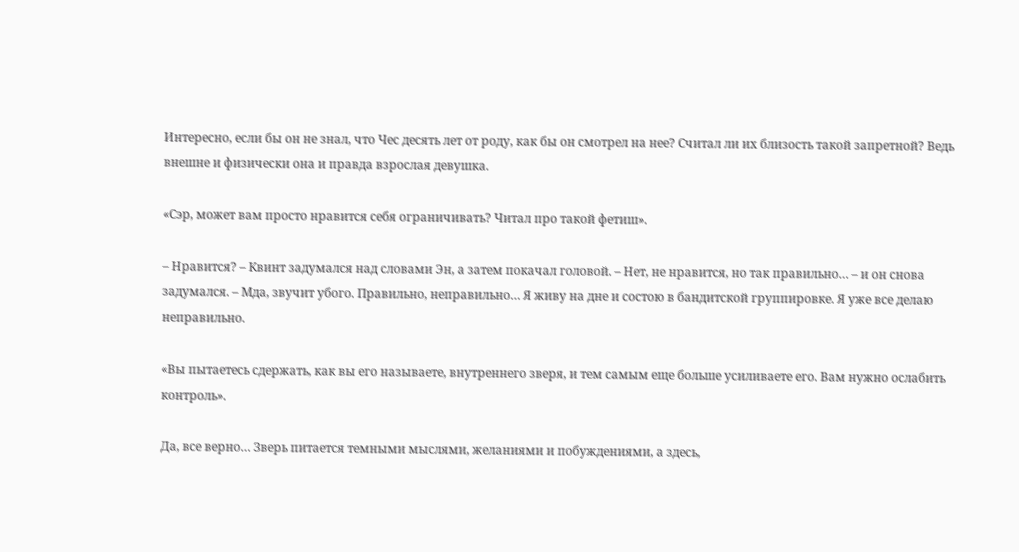Интересно, если бы он не знал, что Чес десять лет от роду, как бы он смотрел на нее? Считал ли их близость такой запретной? Ведь внешне и физически она и правда взрослая девушка.

«Сэр, может вам просто нравится себя ограничивать? Читал про такой фетиш».

– Нравится? – Квинт задумался над словами Эн, а затем покачал головой. – Нет, не нравится, но так правильно… – и он снова задумался. – Мда, звучит убого. Правильно, неправильно… Я живу на дне и состою в бандитской группировке. Я уже все делаю неправильно.

«Вы пытаетесь сдержать, как вы его называете, внутреннего зверя, и тем самым еще больше усиливаете его. Вам нужно ослабить контроль».

Да, все верно… Зверь питается темными мыслями, желаниями и побуждениями, а здесь,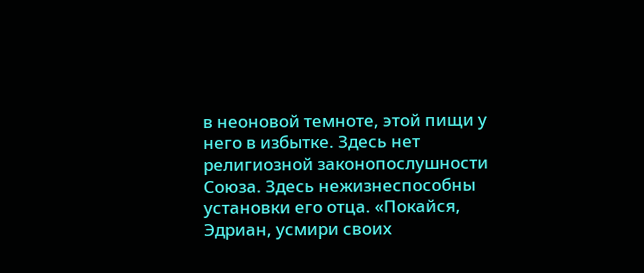в неоновой темноте, этой пищи у него в избытке. Здесь нет религиозной законопослушности Союза. Здесь нежизнеспособны установки его отца. «Покайся, Эдриан, усмири своих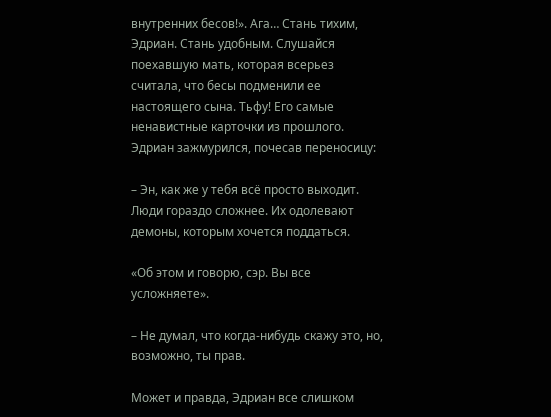внутренних бесов!». Ага… Стань тихим, Эдриан. Стань удобным. Слушайся поехавшую мать, которая всерьез считала, что бесы подменили ее настоящего сына. Тьфу! Его самые ненавистные карточки из прошлого. Эдриан зажмурился, почесав переносицу:

– Эн, как же у тебя всё просто выходит. Люди гораздо сложнее. Их одолевают демоны, которым хочется поддаться.

«Об этом и говорю, сэр. Вы все усложняете».

– Не думал, что когда-нибудь скажу это, но, возможно, ты прав.

Может и правда, Эдриан все слишком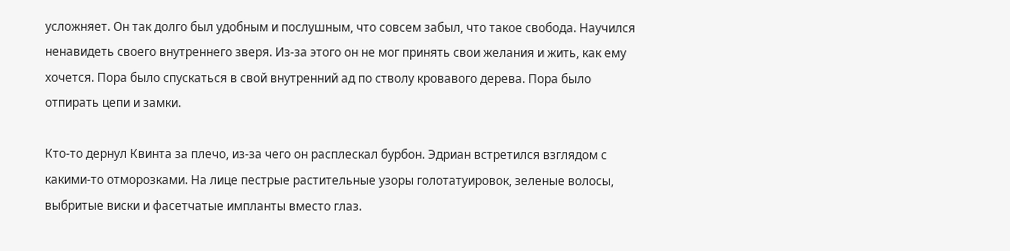усложняет. Он так долго был удобным и послушным, что совсем забыл, что такое свобода. Научился ненавидеть своего внутреннего зверя. Из-за этого он не мог принять свои желания и жить, как ему хочется. Пора было спускаться в свой внутренний ад по стволу кровавого дерева. Пора было отпирать цепи и замки.

Кто-то дернул Квинта за плечо, из-за чего он расплескал бурбон. Эдриан встретился взглядом с какими-то отморозками. На лице пестрые растительные узоры голотатуировок, зеленые волосы, выбритые виски и фасетчатые импланты вместо глаз.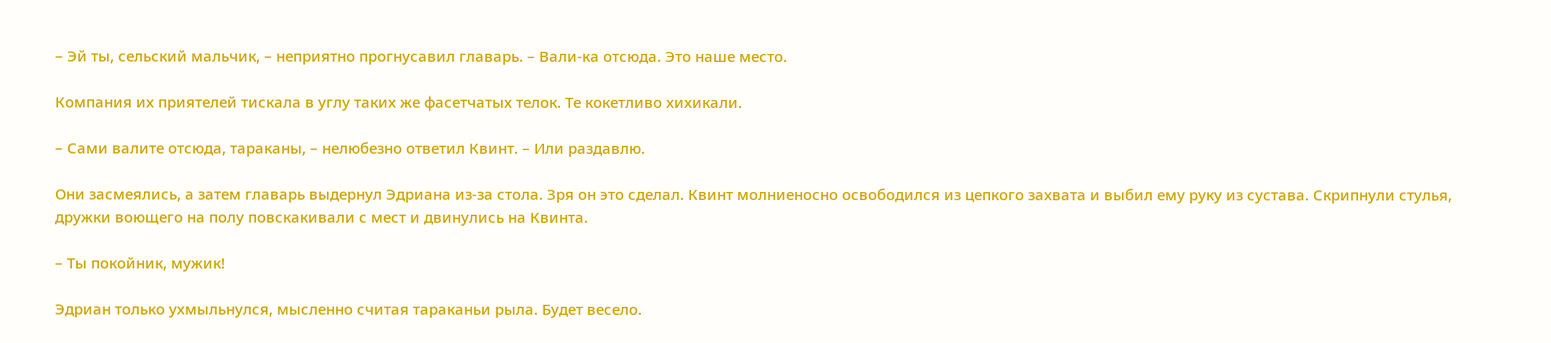– Эй ты, сельский мальчик, – неприятно прогнусавил главарь. – Вали-ка отсюда. Это наше место.

Компания их приятелей тискала в углу таких же фасетчатых телок. Те кокетливо хихикали.

– Сами валите отсюда, тараканы, – нелюбезно ответил Квинт. – Или раздавлю.

Они засмеялись, а затем главарь выдернул Эдриана из-за стола. Зря он это сделал. Квинт молниеносно освободился из цепкого захвата и выбил ему руку из сустава. Скрипнули стулья, дружки воющего на полу повскакивали с мест и двинулись на Квинта.

– Ты покойник, мужик!

Эдриан только ухмыльнулся, мысленно считая тараканьи рыла. Будет весело.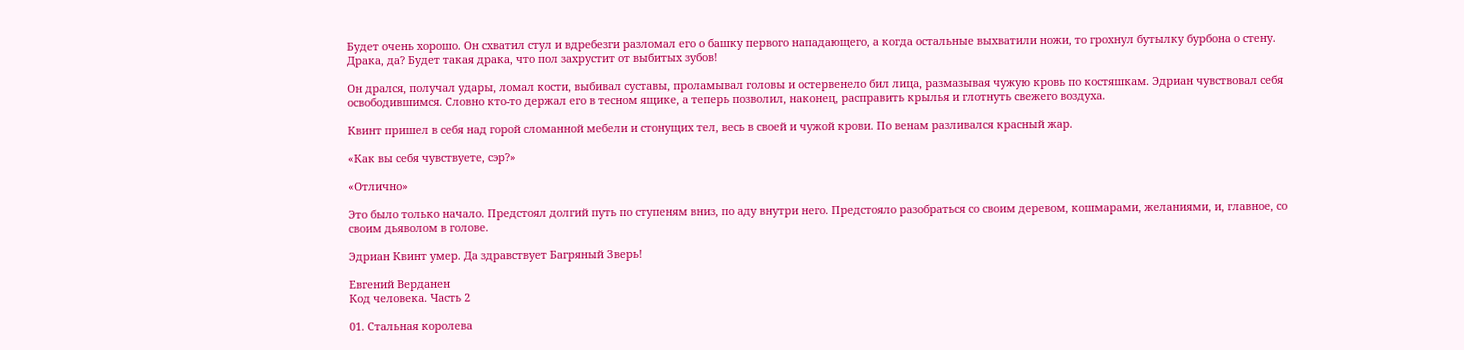Будет очень хорошо. Он схватил стул и вдребезги разломал его о башку первого нападающего, а когда остальные выхватили ножи, то грохнул бутылку бурбона о стену. Драка, да? Будет такая драка, что пол захрустит от выбитых зубов!

Он дрался, получал удары, ломал кости, выбивал суставы, проламывал головы и остервенело бил лица, размазывая чужую кровь по костяшкам. Эдриан чувствовал себя освободившимся. Словно кто-то держал его в тесном ящике, а теперь позволил, наконец, расправить крылья и глотнуть свежего воздуха.

Квинт пришел в себя над горой сломанной мебели и стонущих тел, весь в своей и чужой крови. По венам разливался красный жар.

«Как вы себя чувствуете, сэр?»

«Отлично»

Это было только начало. Предстоял долгий путь по ступеням вниз, по аду внутри него. Предстояло разобраться со своим деревом, кошмарами, желаниями, и, главное, со своим дьяволом в голове.

Эдриан Квинт умер. Да здравствует Багряный Зверь!

Евгений Верданен
Код человека. Часть 2

01. Стальная королева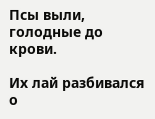Псы выли, голодные до крови.

Их лай разбивался о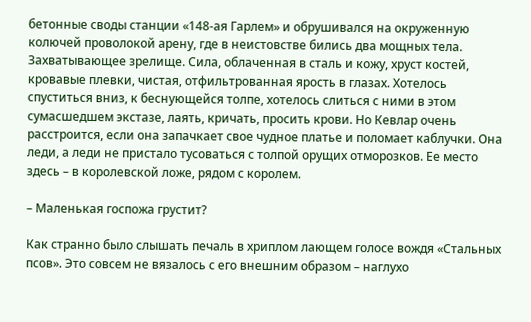бетонные своды станции «148-ая Гарлем» и обрушивался на окруженную колючей проволокой арену, где в неистовстве бились два мощных тела. Захватывающее зрелище. Сила, облаченная в сталь и кожу, хруст костей, кровавые плевки, чистая, отфильтрованная ярость в глазах. Хотелось спуститься вниз, к беснующейся толпе, хотелось слиться с ними в этом сумасшедшем экстазе, лаять, кричать, просить крови. Но Кевлар очень расстроится, если она запачкает свое чудное платье и поломает каблучки. Она леди, а леди не пристало тусоваться с толпой орущих отморозков. Ее место здесь – в королевской ложе, рядом с королем.

– Маленькая госпожа грустит?

Как странно было слышать печаль в хриплом лающем голосе вождя «Стальных псов». Это совсем не вязалось с его внешним образом – наглухо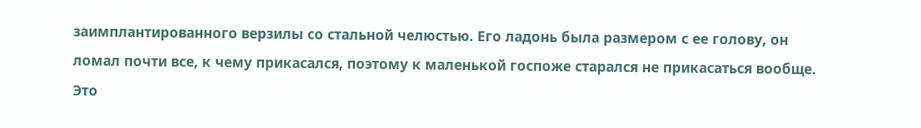заимплантированного верзилы со стальной челюстью. Его ладонь была размером с ее голову, он ломал почти все, к чему прикасался, поэтому к маленькой госпоже старался не прикасаться вообще. Это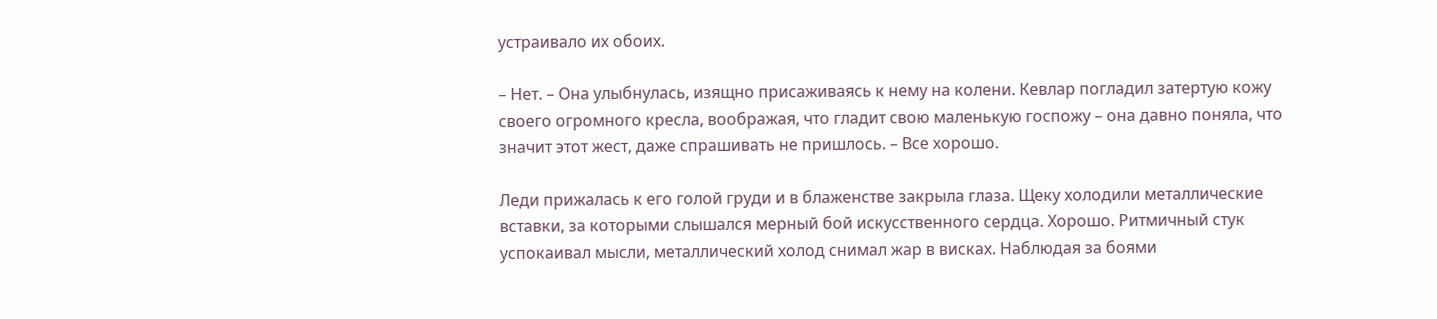устраивало их обоих.

– Нет. – Она улыбнулась, изящно присаживаясь к нему на колени. Кевлар погладил затертую кожу своего огромного кресла, воображая, что гладит свою маленькую госпожу – она давно поняла, что значит этот жест, даже спрашивать не пришлось. – Все хорошо.

Леди прижалась к его голой груди и в блаженстве закрыла глаза. Щеку холодили металлические вставки, за которыми слышался мерный бой искусственного сердца. Хорошо. Ритмичный стук успокаивал мысли, металлический холод снимал жар в висках. Наблюдая за боями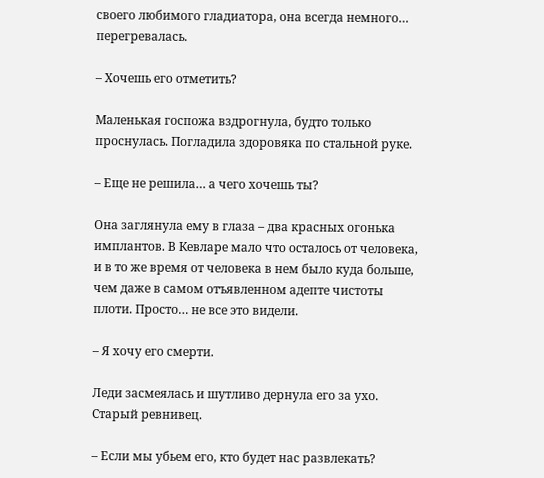своего любимого гладиатора, она всегда немного… перегревалась.

– Хочешь его отметить?

Маленькая госпожа вздрогнула, будто только проснулась. Погладила здоровяка по стальной руке.

– Еще не решила… а чего хочешь ты?

Она заглянула ему в глаза – два красных огонька имплантов. В Кевларе мало что осталось от человека, и в то же время от человека в нем было куда больше, чем даже в самом отъявленном адепте чистоты плоти. Просто… не все это видели.

– Я хочу его смерти.

Леди засмеялась и шутливо дернула его за ухо. Старый ревнивец.

– Если мы убьем его, кто будет нас развлекать?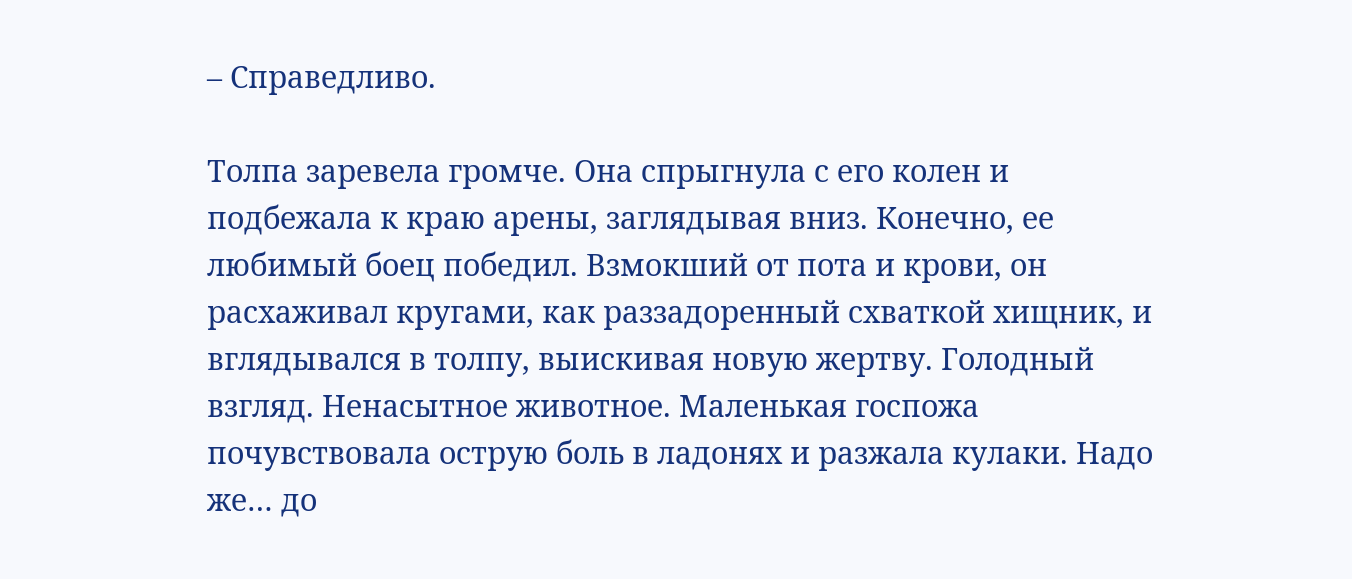– Справедливо.

Толпа заревела громче. Она спрыгнула с его колен и подбежала к краю арены, заглядывая вниз. Конечно, ее любимый боец победил. Взмокший от пота и крови, он расхаживал кругами, как раззадоренный схваткой хищник, и вглядывался в толпу, выискивая новую жертву. Голодный взгляд. Ненасытное животное. Маленькая госпожа почувствовала острую боль в ладонях и разжала кулаки. Надо же… до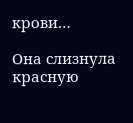крови…

Она слизнула красную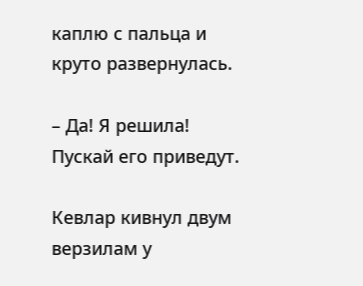каплю с пальца и круто развернулась.

– Да! Я решила! Пускай его приведут.

Кевлар кивнул двум верзилам у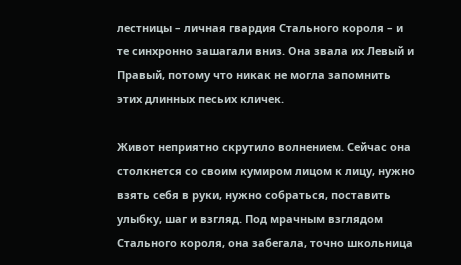лестницы – личная гвардия Стального короля – и те синхронно зашагали вниз. Она звала их Левый и Правый, потому что никак не могла запомнить этих длинных песьих кличек.

Живот неприятно скрутило волнением. Сейчас она столкнется со своим кумиром лицом к лицу, нужно взять себя в руки, нужно собраться, поставить улыбку, шаг и взгляд. Под мрачным взглядом Стального короля, она забегала, точно школьница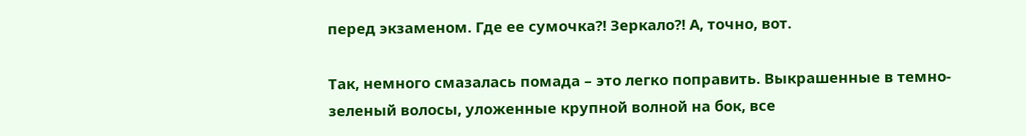перед экзаменом. Где ее сумочка?! Зеркало?! А, точно, вот.

Так, немного смазалась помада – это легко поправить. Выкрашенные в темно-зеленый волосы, уложенные крупной волной на бок, все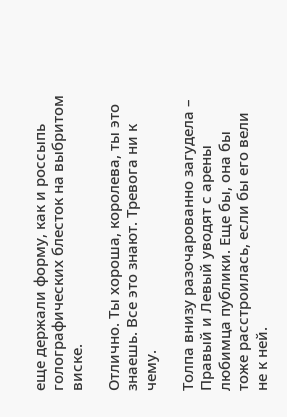еще держали форму, как и россыпь голографических блесток на выбритом виске.

Отлично. Ты хороша, королева, ты это знаешь. Все это знают. Тревога ни к чему.

Толпа внизу разочарованно загудела – Правый и Левый уводят с арены любимца публики. Еще бы, она бы тоже расстроилась, если бы его вели не к ней.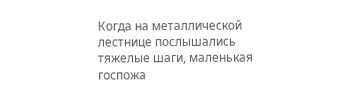Когда на металлической лестнице послышались тяжелые шаги, маленькая госпожа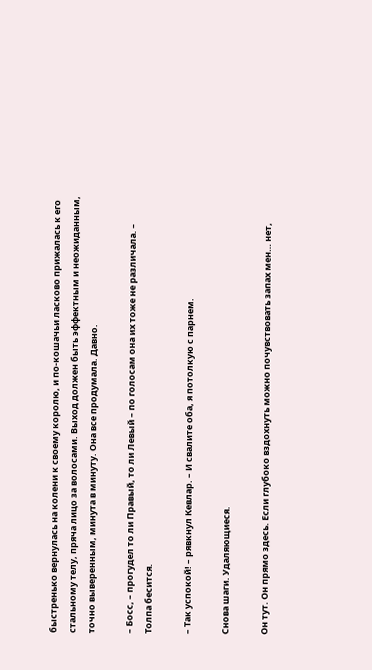быстренько вернулась на колени к своему королю, и по-кошачьи ласково прижалась к его стальному телу, пряча лицо за волосами. Выход должен быть эффектным и неожиданным, точно выверенным, минута в минуту. Она все продумала. Давно.

– Босс, – прогудел то ли Правый, то ли Левый – по голосам она их тоже не различала. – Толпа бесится.

– Так успокой! – рявкнул Кевлар. – И свалите оба, я потолкую с парнем.

Снова шаги. Удаляющиеся.

Он тут. Он прямо здесь. Если глубоко вздохнуть можно почувствовать запах мен… нет,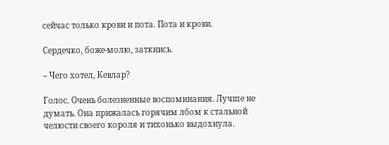сейчас только крови и пота. Пота и крови.

Сердечко, боже-молю, заткнись.

– Чего хотел, Кевлар?

Голос. Очень болезненные воспоминания. Лучше не думать. Она прижалась горячим лбом к стальной челюсти своего короля и тихонько выдохнула.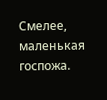Смелее, маленькая госпожа.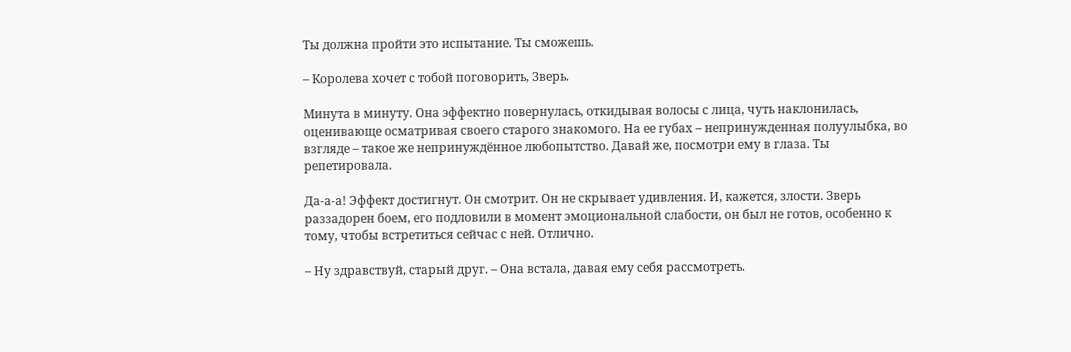Ты должна пройти это испытание. Ты сможешь.

– Королева хочет с тобой поговорить, Зверь.

Минута в минуту. Она эффектно повернулась, откидывая волосы с лица, чуть наклонилась, оценивающе осматривая своего старого знакомого. На ее губах – непринужденная полуулыбка, во взгляде – такое же непринуждённое любопытство. Давай же, посмотри ему в глаза. Ты репетировала.

Да-а-а! Эффект достигнут. Он смотрит. Он не скрывает удивления. И, кажется, злости. Зверь раззадорен боем, его подловили в момент эмоциональной слабости, он был не готов, особенно к тому, чтобы встретиться сейчас с ней. Отлично.

– Ну здравствуй, старый друг. – Она встала, давая ему себя рассмотреть.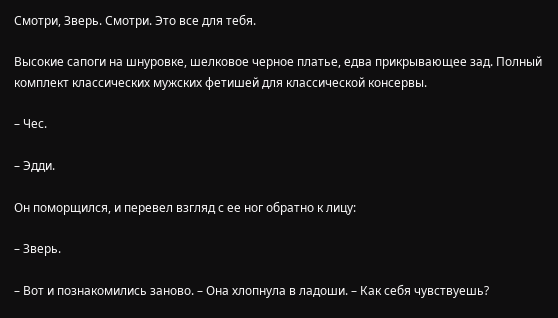Смотри, Зверь. Смотри. Это все для тебя.

Высокие сапоги на шнуровке, шелковое черное платье, едва прикрывающее зад. Полный комплект классических мужских фетишей для классической консервы.

– Чес.

– Эдди.

Он поморщился, и перевел взгляд с ее ног обратно к лицу:

– Зверь.

– Вот и познакомились заново. – Она хлопнула в ладоши. – Как себя чувствуешь?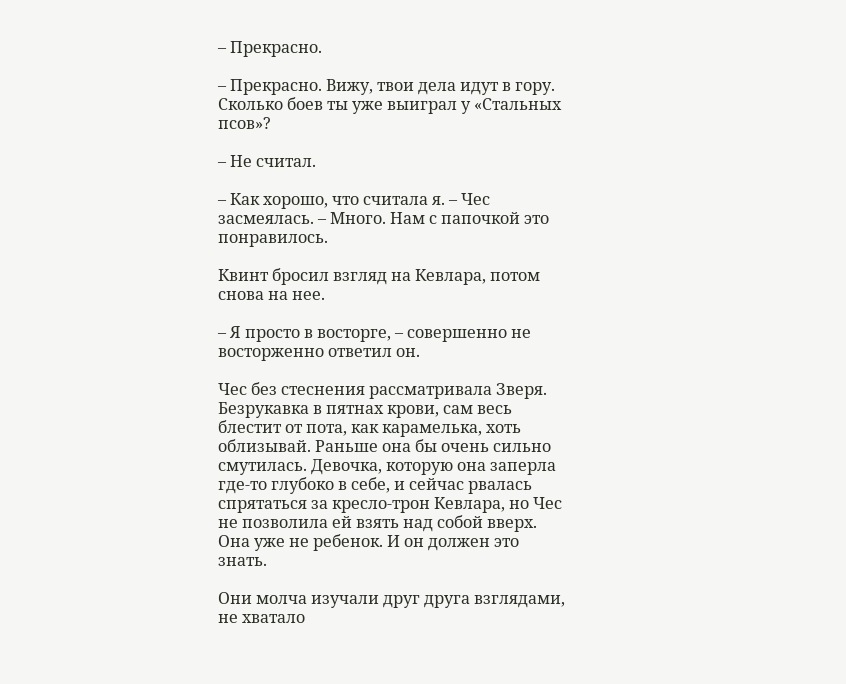– Прекрасно.

– Прекрасно. Вижу, твои дела идут в гору. Сколько боев ты уже выиграл у «Стальных псов»?

– Не считал.

– Как хорошо, что считала я. – Чес засмеялась. – Много. Нам с папочкой это понравилось.

Квинт бросил взгляд на Кевлара, потом снова на нее.

– Я просто в восторге, – совершенно не восторженно ответил он.

Чес без стеснения рассматривала Зверя. Безрукавка в пятнах крови, сам весь блестит от пота, как карамелька, хоть облизывай. Раньше она бы очень сильно смутилась. Девочка, которую она заперла где-то глубоко в себе, и сейчас рвалась спрятаться за кресло-трон Кевлара, но Чес не позволила ей взять над собой вверх. Она уже не ребенок. И он должен это знать.

Они молча изучали друг друга взглядами, не хватало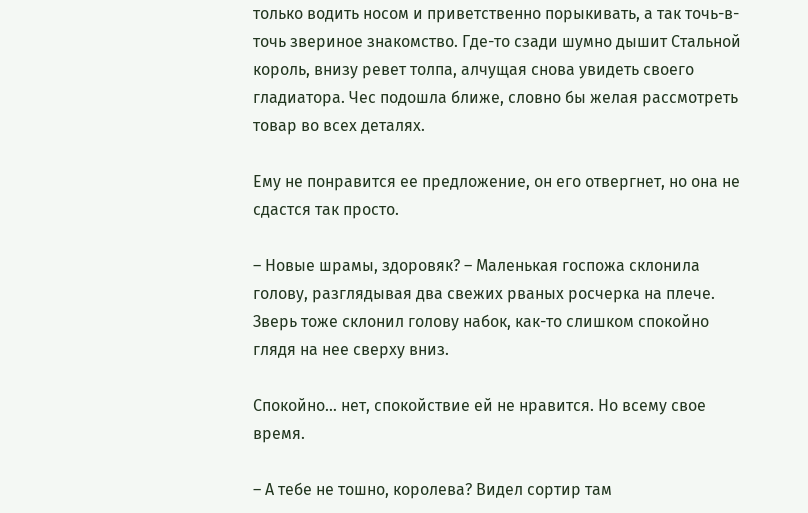только водить носом и приветственно порыкивать, а так точь-в-точь звериное знакомство. Где-то сзади шумно дышит Стальной король, внизу ревет толпа, алчущая снова увидеть своего гладиатора. Чес подошла ближе, словно бы желая рассмотреть товар во всех деталях.

Ему не понравится ее предложение, он его отвергнет, но она не сдастся так просто.

– Новые шрамы, здоровяк? – Маленькая госпожа склонила голову, разглядывая два свежих рваных росчерка на плече. Зверь тоже склонил голову набок, как-то слишком спокойно глядя на нее сверху вниз.

Спокойно… нет, спокойствие ей не нравится. Но всему свое время.

– А тебе не тошно, королева? Видел сортир там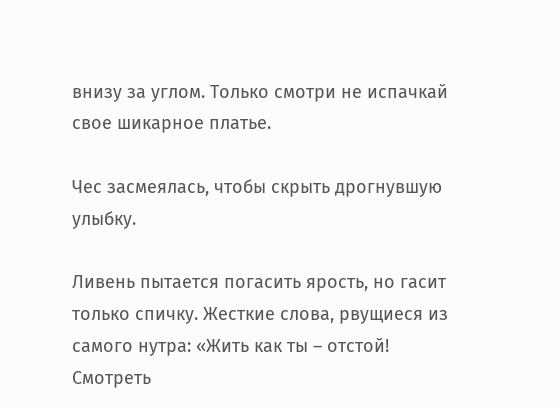внизу за углом. Только смотри не испачкай свое шикарное платье.

Чес засмеялась, чтобы скрыть дрогнувшую улыбку.

Ливень пытается погасить ярость, но гасит только спичку. Жесткие слова, рвущиеся из самого нутра: «Жить как ты – отстой! Смотреть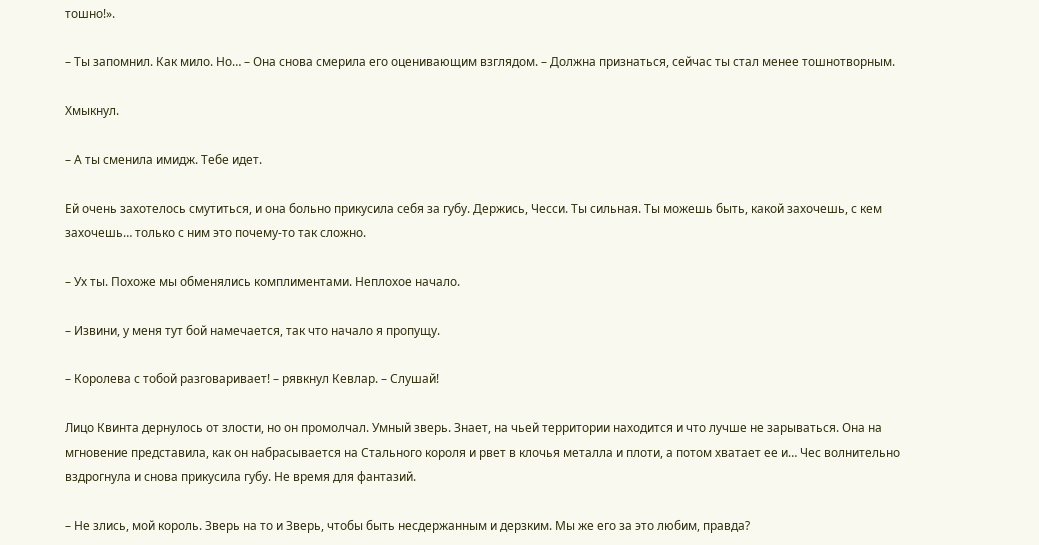тошно!».

– Ты запомнил. Как мило. Но… – Она снова смерила его оценивающим взглядом. – Должна признаться, сейчас ты стал менее тошнотворным.

Хмыкнул.

– А ты сменила имидж. Тебе идет.

Ей очень захотелось смутиться, и она больно прикусила себя за губу. Держись, Чесси. Ты сильная. Ты можешь быть, какой захочешь, с кем захочешь… только с ним это почему-то так сложно.

– Ух ты. Похоже мы обменялись комплиментами. Неплохое начало.

– Извини, у меня тут бой намечается, так что начало я пропущу.

– Королева с тобой разговаривает! – рявкнул Кевлар. – Слушай!

Лицо Квинта дернулось от злости, но он промолчал. Умный зверь. Знает, на чьей территории находится и что лучше не зарываться. Она на мгновение представила, как он набрасывается на Стального короля и рвет в клочья металла и плоти, а потом хватает ее и… Чес волнительно вздрогнула и снова прикусила губу. Не время для фантазий.

– Не злись, мой король. Зверь на то и Зверь, чтобы быть несдержанным и дерзким. Мы же его за это любим, правда?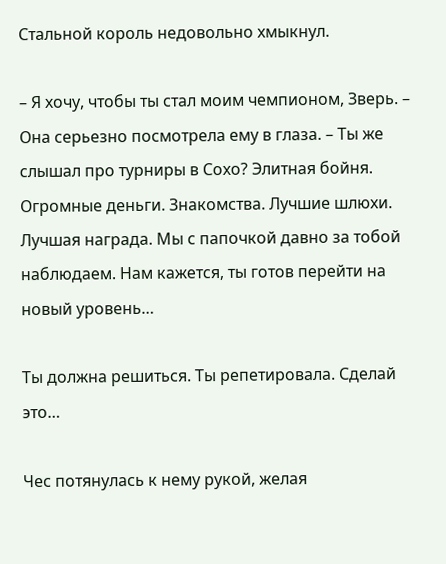Стальной король недовольно хмыкнул.

– Я хочу, чтобы ты стал моим чемпионом, Зверь. – Она серьезно посмотрела ему в глаза. – Ты же слышал про турниры в Сохо? Элитная бойня. Огромные деньги. Знакомства. Лучшие шлюхи. Лучшая награда. Мы с папочкой давно за тобой наблюдаем. Нам кажется, ты готов перейти на новый уровень…

Ты должна решиться. Ты репетировала. Сделай это…

Чес потянулась к нему рукой, желая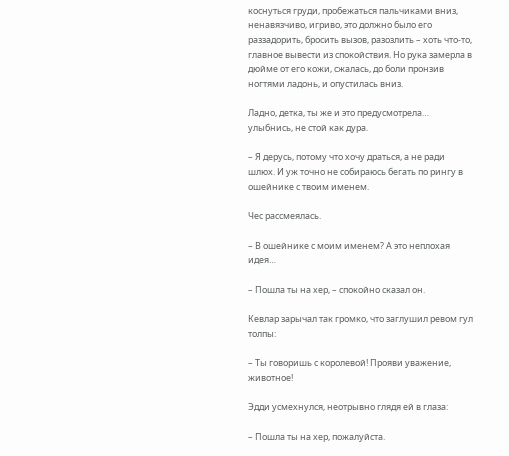коснуться груди, пробежаться пальчиками вниз, ненавязчиво, игриво, это должно было его раззадорить, бросить вызов, разозлить – хоть что-то, главное вывести из спокойствия. Но рука замерла в дюйме от его кожи, сжалась, до боли пронзив ногтями ладонь, и опустилась вниз.

Ладно, детка, ты же и это предусмотрела… улыбнись, не стой как дура.

– Я дерусь, потому что хочу драться, а не ради шлюх. И уж точно не собираюсь бегать по рингу в ошейнике с твоим именем.

Чес рассмеялась.

– В ошейнике с моим именем? А это неплохая идея…

– Пошла ты на хер, – спокойно сказал он.

Кевлар зарычал так громко, что заглушил ревом гул толпы:

– Ты говоришь с королевой! Прояви уважение, животное!

Эдди усмехнулся, неотрывно глядя ей в глаза:

– Пошла ты на хер, пожалуйста.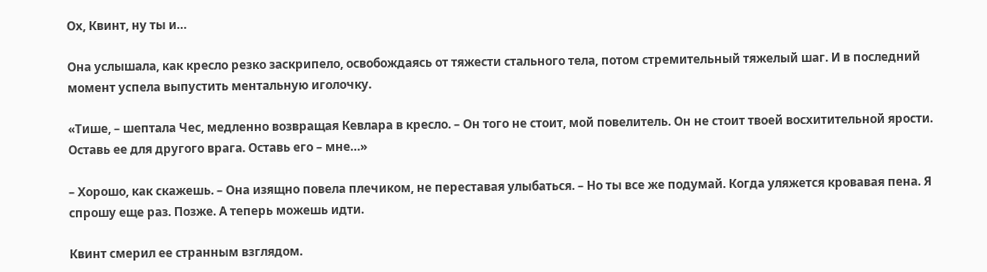Ох, Квинт, ну ты и…

Она услышала, как кресло резко заскрипело, освобождаясь от тяжести стального тела, потом стремительный тяжелый шаг. И в последний момент успела выпустить ментальную иголочку.

«Тише, – шептала Чес, медленно возвращая Кевлара в кресло. – Он того не стоит, мой повелитель. Он не стоит твоей восхитительной ярости. Оставь ее для другого врага. Оставь его – мне…»

– Хорошо, как скажешь. – Она изящно повела плечиком, не переставая улыбаться. – Но ты все же подумай. Когда уляжется кровавая пена. Я спрошу еще раз. Позже. А теперь можешь идти.

Квинт смерил ее странным взглядом.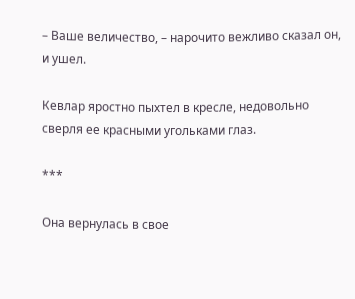– Ваше величество, – нарочито вежливо сказал он, и ушел.

Кевлар яростно пыхтел в кресле, недовольно сверля ее красными угольками глаз.

***

Она вернулась в свое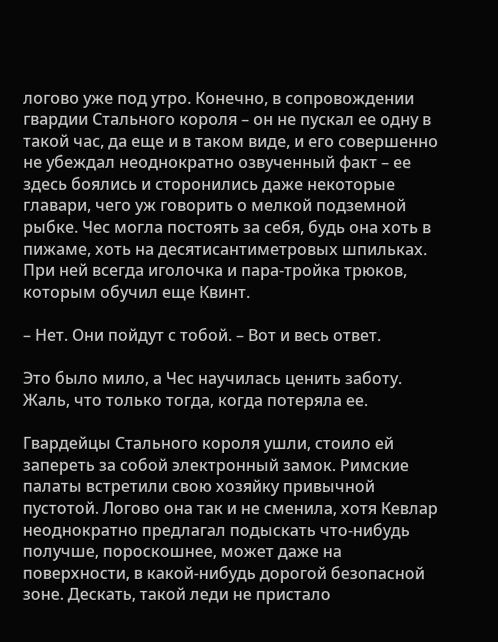логово уже под утро. Конечно, в сопровождении гвардии Стального короля – он не пускал ее одну в такой час, да еще и в таком виде, и его совершенно не убеждал неоднократно озвученный факт – ее здесь боялись и сторонились даже некоторые главари, чего уж говорить о мелкой подземной рыбке. Чес могла постоять за себя, будь она хоть в пижаме, хоть на десятисантиметровых шпильках. При ней всегда иголочка и пара-тройка трюков, которым обучил еще Квинт.

– Нет. Они пойдут с тобой. – Вот и весь ответ.

Это было мило, а Чес научилась ценить заботу. Жаль, что только тогда, когда потеряла ее.

Гвардейцы Стального короля ушли, стоило ей запереть за собой электронный замок. Римские палаты встретили свою хозяйку привычной пустотой. Логово она так и не сменила, хотя Кевлар неоднократно предлагал подыскать что-нибудь получше, пороскошнее, может даже на поверхности, в какой-нибудь дорогой безопасной зоне. Дескать, такой леди не пристало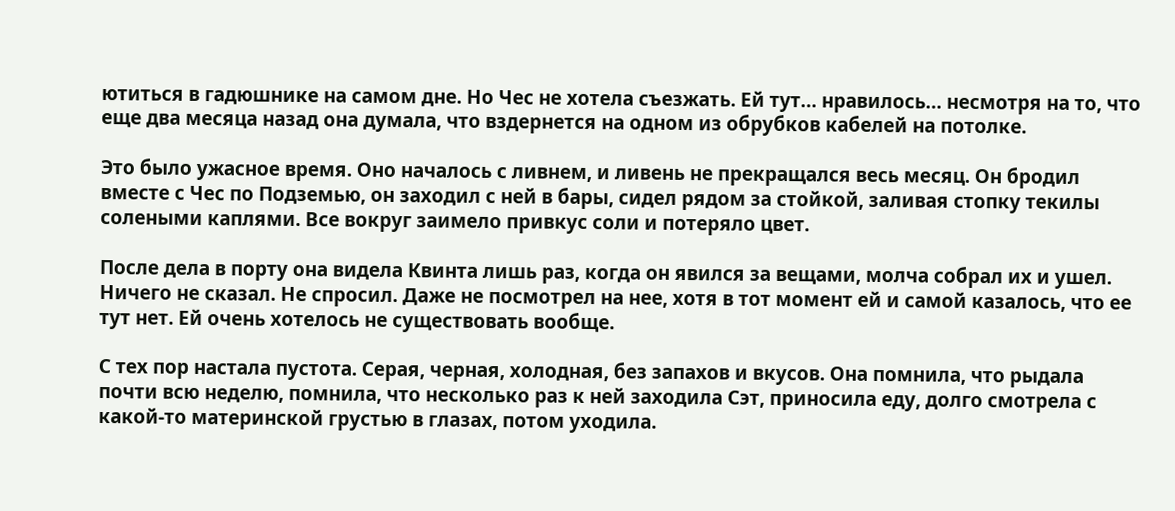ютиться в гадюшнике на самом дне. Но Чес не хотела съезжать. Ей тут… нравилось… несмотря на то, что еще два месяца назад она думала, что вздернется на одном из обрубков кабелей на потолке.

Это было ужасное время. Оно началось с ливнем, и ливень не прекращался весь месяц. Он бродил вместе с Чес по Подземью, он заходил с ней в бары, сидел рядом за стойкой, заливая стопку текилы солеными каплями. Все вокруг заимело привкус соли и потеряло цвет.

После дела в порту она видела Квинта лишь раз, когда он явился за вещами, молча собрал их и ушел. Ничего не сказал. Не спросил. Даже не посмотрел на нее, хотя в тот момент ей и самой казалось, что ее тут нет. Ей очень хотелось не существовать вообще.

С тех пор настала пустота. Серая, черная, холодная, без запахов и вкусов. Она помнила, что рыдала почти всю неделю, помнила, что несколько раз к ней заходила Сэт, приносила еду, долго смотрела с какой-то материнской грустью в глазах, потом уходила.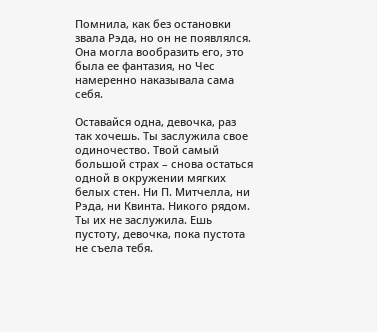Помнила, как без остановки звала Рэда, но он не появлялся. Она могла вообразить его, это была ее фантазия, но Чес намеренно наказывала сама себя.

Оставайся одна, девочка, раз так хочешь. Ты заслужила свое одиночество. Твой самый большой страх – снова остаться одной в окружении мягких белых стен. Ни П. Митчелла, ни Рэда, ни Квинта. Никого рядом. Ты их не заслужила. Ешь пустоту, девочка, пока пустота не съела тебя.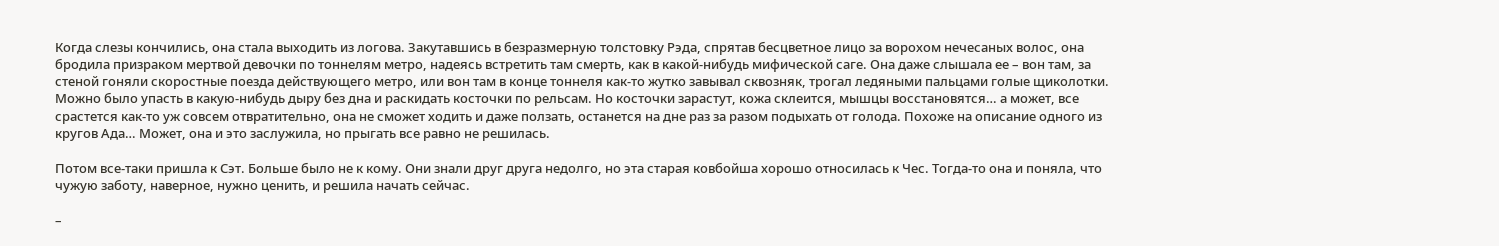Когда слезы кончились, она стала выходить из логова. Закутавшись в безразмерную толстовку Рэда, спрятав бесцветное лицо за ворохом нечесаных волос, она бродила призраком мертвой девочки по тоннелям метро, надеясь встретить там смерть, как в какой-нибудь мифической саге. Она даже слышала ее – вон там, за стеной гоняли скоростные поезда действующего метро, или вон там в конце тоннеля как-то жутко завывал сквозняк, трогал ледяными пальцами голые щиколотки. Можно было упасть в какую-нибудь дыру без дна и раскидать косточки по рельсам. Но косточки зарастут, кожа склеится, мышцы восстановятся… а может, все срастется как-то уж совсем отвратительно, она не сможет ходить и даже ползать, останется на дне раз за разом подыхать от голода. Похоже на описание одного из кругов Ада… Может, она и это заслужила, но прыгать все равно не решилась.

Потом все-таки пришла к Сэт. Больше было не к кому. Они знали друг друга недолго, но эта старая ковбойша хорошо относилась к Чес. Тогда-то она и поняла, что чужую заботу, наверное, нужно ценить, и решила начать сейчас.

–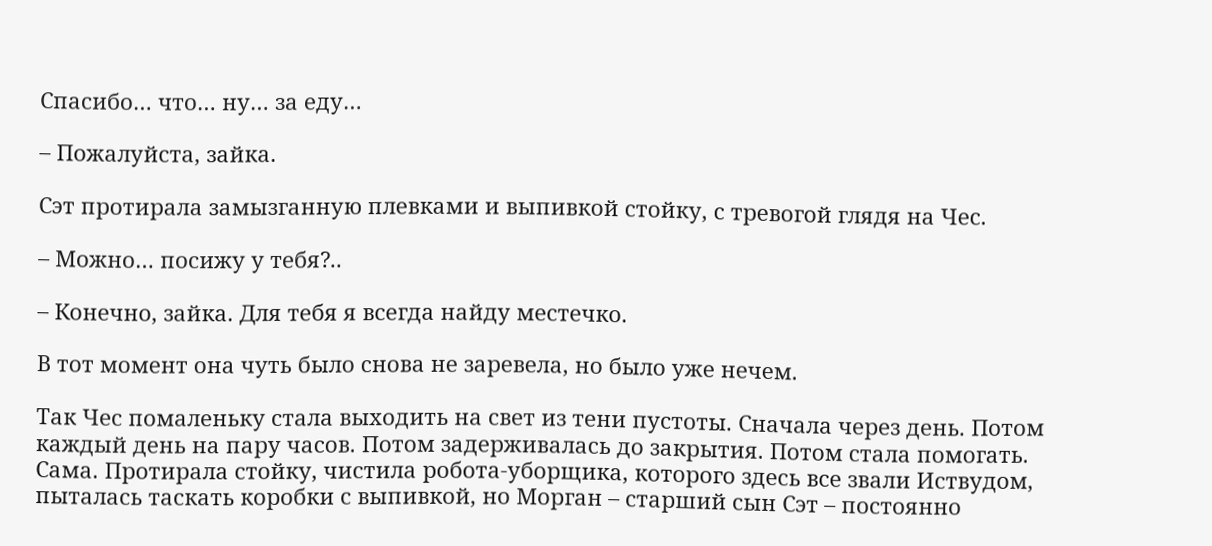Спасибо… что… ну… за еду…

– Пожалуйста, зайка.

Сэт протирала замызганную плевками и выпивкой стойку, с тревогой глядя на Чес.

– Можно… посижу у тебя?..

– Конечно, зайка. Для тебя я всегда найду местечко.

В тот момент она чуть было снова не заревела, но было уже нечем.

Так Чес помаленьку стала выходить на свет из тени пустоты. Сначала через день. Потом каждый день на пару часов. Потом задерживалась до закрытия. Потом стала помогать. Сама. Протирала стойку, чистила робота-уборщика, которого здесь все звали Иствудом, пыталась таскать коробки с выпивкой, но Морган – старший сын Сэт – постоянно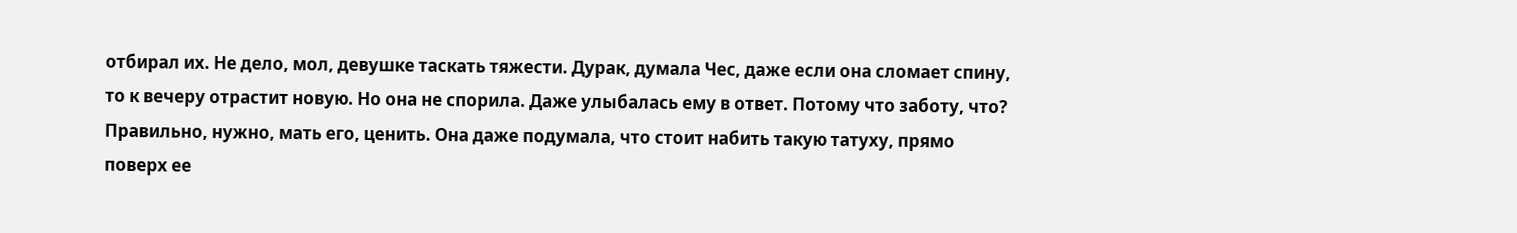отбирал их. Не дело, мол, девушке таскать тяжести. Дурак, думала Чес, даже если она сломает спину, то к вечеру отрастит новую. Но она не спорила. Даже улыбалась ему в ответ. Потому что заботу, что? Правильно, нужно, мать его, ценить. Она даже подумала, что стоит набить такую татуху, прямо поверх ее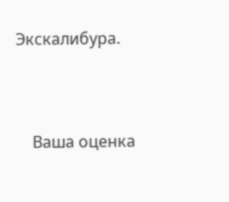Экскалибура.


    Ваша оценка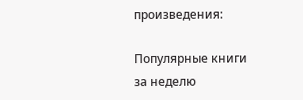произведения:

Популярные книги за неделю